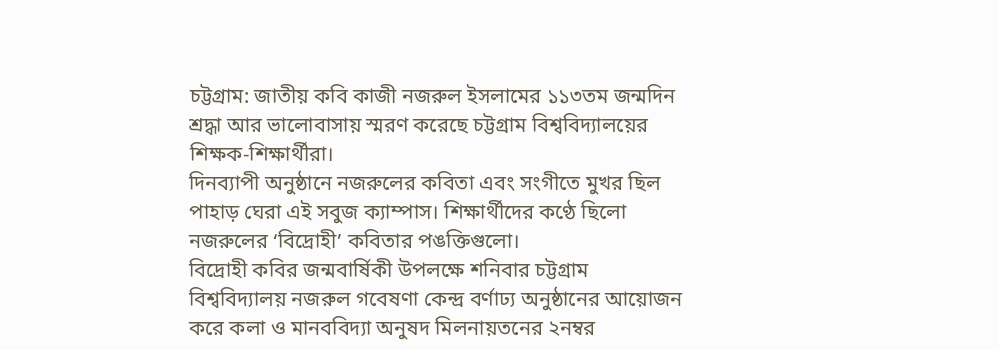চট্টগ্রাম: জাতীয় কবি কাজী নজরুল ইসলামের ১১৩তম জন্মদিন শ্রদ্ধা আর ভালোবাসায় স্মরণ করেছে চট্টগ্রাম বিশ্ববিদ্যালয়ের শিক্ষক-শিক্ষার্থীরা।
দিনব্যাপী অনুষ্ঠানে নজরুলের কবিতা এবং সংগীতে মুখর ছিল পাহাড় ঘেরা এই সবুজ ক্যাম্পাস। শিক্ষার্থীদের কণ্ঠে ছিলো নজরুলের ‘বিদ্রোহী’ কবিতার পঙক্তিগুলো।
বিদ্রোহী কবির জন্মবার্ষিকী উপলক্ষে শনিবার চট্টগ্রাম বিশ্ববিদ্যালয় নজরুল গবেষণা কেন্দ্র বর্ণাঢ্য অনুষ্ঠানের আয়োজন করে কলা ও মানববিদ্যা অনুষদ মিলনায়তনের ২নম্বর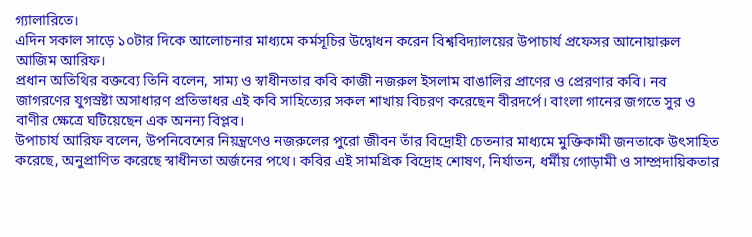গ্যালারিতে।
এদিন সকাল সাড়ে ১০টার দিকে আলোচনার মাধ্যমে কর্মসূচির উদ্বোধন করেন বিশ্ববিদ্যালয়ের উপাচার্য প্রফেসর আনোয়ারুল আজিম আরিফ।
প্রধান অতিথির বক্তব্যে তিনি বলেন, সাম্য ও স্বাধীনতার কবি কাজী নজরুল ইসলাম বাঙালির প্রাণের ও প্রেরণার কবি। নব জাগরণের যুগস্রষ্টা অসাধারণ প্রতিভাধর এই কবি সাহিত্যের সকল শাখায় বিচরণ করেছেন বীরদর্পে। বাংলা গানের জগতে সুর ও বাণীর ক্ষেত্রে ঘটিয়েছেন এক অনন্য বিপ্লব।
উপাচার্য আরিফ বলেন, উপনিবেশের নিয়ন্ত্রণেও নজরুলের পুরো জীবন তাঁর বিদ্রোহী চেতনার মাধ্যমে মুক্তিকামী জনতাকে উৎসাহিত করেছে, অনুপ্রাণিত করেছে স্বাধীনতা অর্জনের পথে। কবির এই সামগ্রিক বিদ্রোহ শোষণ, নির্যাতন, ধর্মীয় গোড়ামী ও সাম্প্রদায়িকতার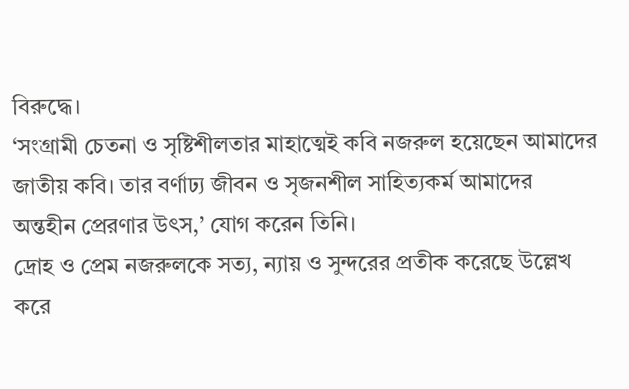বিরুদ্ধে।
‘সংগ্রামী চেতনা ও সৃষ্টিশীলতার মাহাত্মেই কবি নজরুল হয়েছেন আমাদের জাতীয় কবি। তার বর্ণাঢ্য জীবন ও সৃজনশীল সাহিত্যকর্ম আমাদের অন্তহীন প্রেরণার উৎস,’ যোগ করেন তিনি।
দ্রোহ ও প্রেম নজরুলকে সত্য, ন্যায় ও সুন্দরের প্রতীক করেছে উল্লেখ করে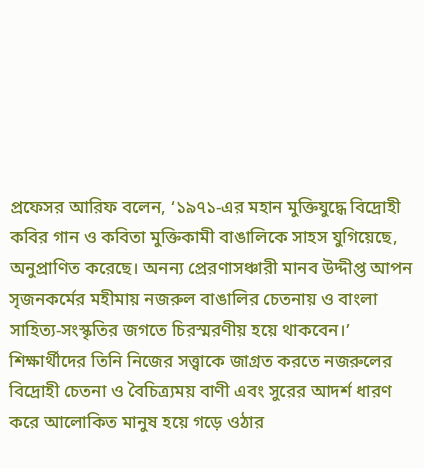প্রফেসর আরিফ বলেন, ‘১৯৭১-এর মহান মুক্তিযুদ্ধে বিদ্রোহী কবির গান ও কবিতা মুক্তিকামী বাঙালিকে সাহস যুগিয়েছে, অনুপ্রাণিত করেছে। অনন্য প্রেরণাসঞ্চারী মানব উদ্দীপ্ত আপন সৃজনকর্মের মহীমায় নজরুল বাঙালির চেতনায় ও বাংলা সাহিত্য-সংস্কৃতির জগতে চিরস্মরণীয় হয়ে থাকবেন।’
শিক্ষার্থীদের তিনি নিজের সত্ত্বাকে জাগ্রত করতে নজরুলের বিদ্রোহী চেতনা ও বৈচিত্র্যময় বাণী এবং সুরের আদর্শ ধারণ করে আলোকিত মানুষ হয়ে গড়ে ওঠার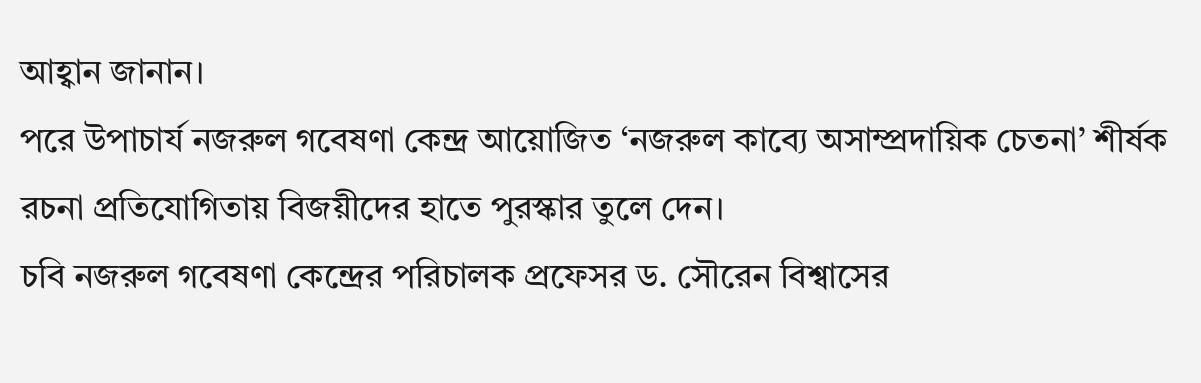আহ্বান জানান।
পরে উপাচার্য নজরুল গবেষণা কেন্দ্র আয়োজিত ‘নজরুল কাব্যে অসাম্প্রদায়িক চেতনা’ শীর্ষক রচনা প্রতিযোগিতায় বিজয়ীদের হাতে পুরস্কার তুলে দেন।
চবি নজরুল গবেষণা কেন্দ্রের পরিচালক প্রফেসর ড. সৌরেন বিশ্বাসের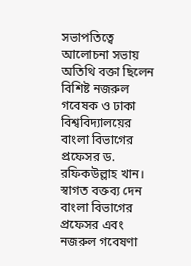সভাপতিত্বে আলোচনা সভায় অতিথি বক্তা ছিলেন বিশিষ্ট নজরুল গবেষক ও ঢাকা বিশ্ববিদ্যালয়ের বাংলা বিভাগের প্রফেসর ড. রফিকউল্লাহ খান।
স্বাগত বক্তব্য দেন বাংলা বিভাগের প্রফেসর এবং নজরুল গবেষণা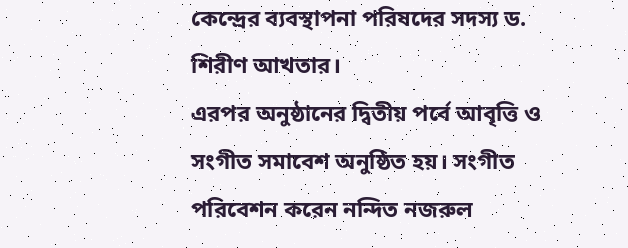কেন্দ্রের ব্যবস্থাপনা পরিষদের সদস্য ড. শিরীণ আখতার।
এরপর অনুষ্ঠানের দ্বিতীয় পর্বে আবৃত্তি ও সংগীত সমাবেশ অনুষ্ঠিত হয়। সংগীত পরিবেশন করেন নন্দিত নজরুল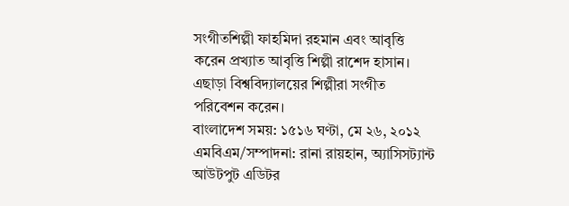সংগীতশিল্পী ফাহমিদা রহমান এবং আবৃত্তি করেন প্রখ্যাত আবৃত্তি শিল্পী রাশেদ হাসান। এছাড়া বিশ্ববিদ্যালয়ের শিল্পীরা সংগীত পরিবেশন করেন।
বাংলাদেশ সময়: ১৫১৬ ঘণ্টা, মে ২৬, ২০১২
এমবিএম/সম্পাদনা: রানা রায়হান, অ্যাসিসট্যান্ট আউটপুট এডিটর